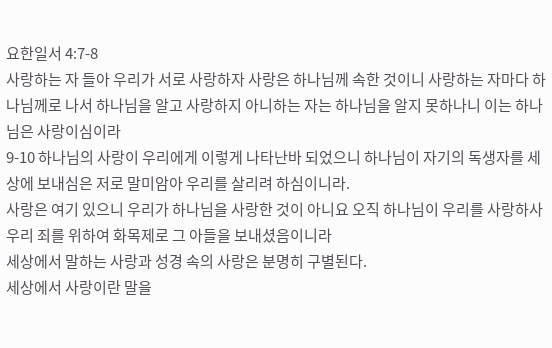요한일서 4:7-8
사랑하는 자 들아 우리가 서로 사랑하자 사랑은 하나님께 속한 것이니 사랑하는 자마다 하나님께로 나서 하나님을 알고 사랑하지 아니하는 자는 하나님을 알지 못하나니 이는 하나님은 사랑이심이라
9-10 하나님의 사랑이 우리에게 이렇게 나타난바 되었으니 하나님이 자기의 독생자를 세상에 보내심은 저로 말미암아 우리를 살리려 하심이니라.
사랑은 여기 있으니 우리가 하나님을 사랑한 것이 아니요 오직 하나님이 우리를 사랑하사 우리 죄를 위하여 화목제로 그 아들을 보내셨음이니라
세상에서 말하는 사랑과 성경 속의 사랑은 분명히 구별된다.
세상에서 사랑이란 말을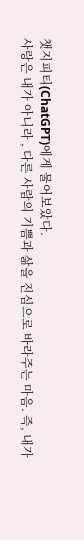챗지피티(ChatGPT)에게 물어보았다.
사랑은 내가 아니라 , 다른 사람의 기쁨과 삶을 진심으로 바라주는 마음. 즉, 내가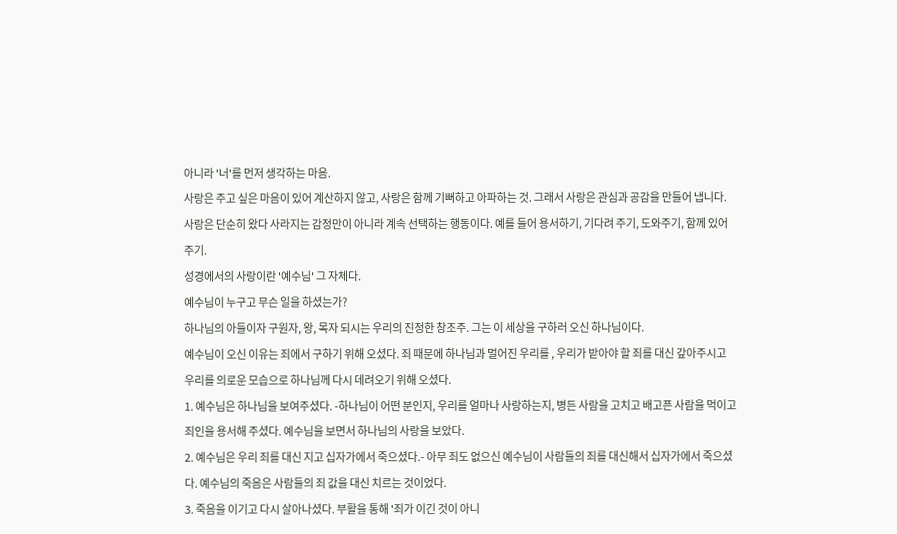아니라 '너'를 먼저 생각하는 마음.
사랑은 주고 싶은 마음이 있어 계산하지 않고, 사랑은 함께 기뻐하고 아파하는 것. 그래서 사랑은 관심과 공감을 만들어 냅니다.
사랑은 단순히 왔다 사라지는 감정만이 아니라 계속 선택하는 행동이다. 예를 들어 용서하기, 기다려 주기, 도와주기, 함께 있어주기.
성경에서의 사랑이란 '예수님' 그 자체다.
예수님이 누구고 무슨 일을 하셨는가?
하나님의 아들이자 구원자, 왕, 목자 되시는 우리의 진정한 창조주. 그는 이 세상을 구하러 오신 하나님이다.
예수님이 오신 이유는 죄에서 구하기 위해 오셨다. 죄 때문에 하나님과 멀어진 우리를 , 우리가 받아야 할 죄를 대신 갚아주시고 우리를 의로운 모습으로 하나님께 다시 데려오기 위해 오셨다.
1. 예수님은 하나님을 보여주셨다. -하나님이 어떤 분인지, 우리를 얼마나 사랑하는지, 병든 사람을 고치고 배고픈 사람을 먹이고 죄인을 용서해 주셨다. 예수님을 보면서 하나님의 사랑을 보았다.
2. 예수님은 우리 죄를 대신 지고 십자가에서 죽으셨다.- 아무 죄도 없으신 예수님이 사람들의 죄를 대신해서 십자가에서 죽으셨다. 예수님의 죽음은 사람들의 죄 값을 대신 치르는 것이었다.
3. 죽음을 이기고 다시 살아나셨다. 부활을 통해 '죄가 이긴 것이 아니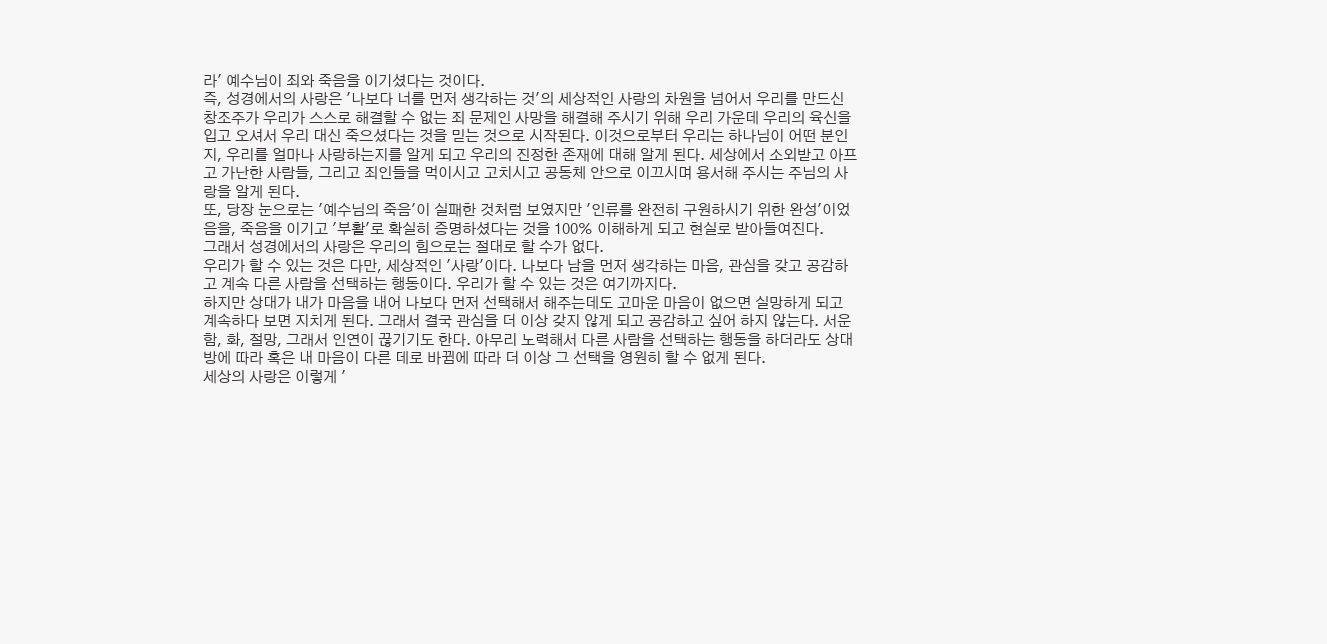라' 예수님이 죄와 죽음을 이기셨다는 것이다.
즉, 성경에서의 사랑은 '나보다 너를 먼저 생각하는 것'의 세상적인 사랑의 차원을 넘어서 우리를 만드신 창조주가 우리가 스스로 해결할 수 없는 죄 문제인 사망을 해결해 주시기 위해 우리 가운데 우리의 육신을 입고 오셔서 우리 대신 죽으셨다는 것을 믿는 것으로 시작된다. 이것으로부터 우리는 하나님이 어떤 분인지, 우리를 얼마나 사랑하는지를 알게 되고 우리의 진정한 존재에 대해 알게 된다. 세상에서 소외받고 아프고 가난한 사람들, 그리고 죄인들을 먹이시고 고치시고 공동체 안으로 이끄시며 용서해 주시는 주님의 사랑을 알게 된다.
또, 당장 눈으로는 '예수님의 죽음'이 실패한 것처럼 보였지만 '인류를 완전히 구원하시기 위한 완성'이었음을, 죽음을 이기고 '부활'로 확실히 증명하셨다는 것을 100% 이해하게 되고 현실로 받아들여진다.
그래서 성경에서의 사랑은 우리의 힘으로는 절대로 할 수가 없다.
우리가 할 수 있는 것은 다만, 세상적인 '사랑'이다. 나보다 남을 먼저 생각하는 마음, 관심을 갖고 공감하고 계속 다른 사람을 선택하는 행동이다. 우리가 할 수 있는 것은 여기까지다.
하지만 상대가 내가 마음을 내어 나보다 먼저 선택해서 해주는데도 고마운 마음이 없으면 실망하게 되고 계속하다 보면 지치게 된다. 그래서 결국 관심을 더 이상 갖지 않게 되고 공감하고 싶어 하지 않는다. 서운함, 화, 절망, 그래서 인연이 끊기기도 한다. 아무리 노력해서 다른 사람을 선택하는 행동을 하더라도 상대방에 따라 혹은 내 마음이 다른 데로 바뀜에 따라 더 이상 그 선택을 영원히 할 수 없게 된다.
세상의 사랑은 이렇게 '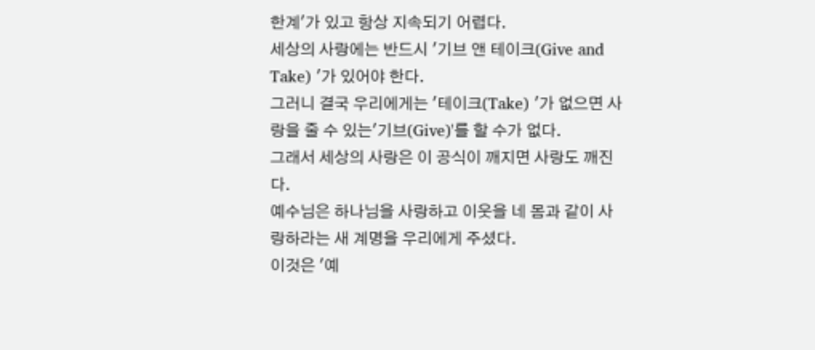한계'가 있고 항상 지속되기 어렵다.
세상의 사랑에는 반드시 '기브 앤 테이크(Give and Take) '가 있어야 한다.
그러니 결국 우리에게는 '테이크(Take) '가 없으면 사랑을 줄 수 있는'기브(Give)'를 할 수가 없다.
그래서 세상의 사랑은 이 공식이 깨지면 사랑도 깨진다.
예수님은 하나님을 사랑하고 이웃을 네 몸과 같이 사랑하라는 새 계명을 우리에게 주셨다.
이것은 '예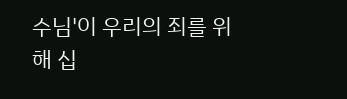수님'이 우리의 죄를 위해 십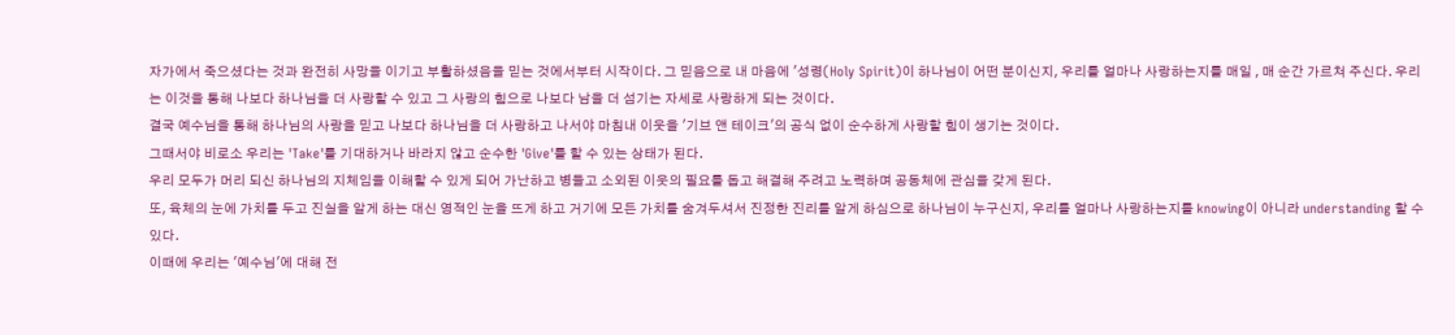자가에서 죽으셨다는 것과 완전히 사망을 이기고 부활하셨음을 믿는 것에서부터 시작이다. 그 믿음으로 내 마음에 '성령(Holy Spirit)이 하나님이 어떤 분이신지, 우리를 얼마나 사랑하는지를 매일 , 매 순간 가르쳐 주신다. 우리는 이것을 통해 나보다 하나님을 더 사랑할 수 있고 그 사랑의 힘으로 나보다 남을 더 섬기는 자세로 사랑하게 되는 것이다.
결국 예수님을 통해 하나님의 사랑을 믿고 나보다 하나님을 더 사랑하고 나서야 마침내 이웃을 '기브 앤 테이크'의 공식 없이 순수하게 사랑할 힘이 생기는 것이다.
그때서야 비로소 우리는 'Take'를 기대하거나 바라지 않고 순수한 'Give'를 할 수 있는 상태가 된다.
우리 모두가 머리 되신 하나님의 지체임을 이해할 수 있게 되어 가난하고 병들고 소외된 이웃의 필요를 돕고 해결해 주려고 노력하며 공동체에 관심을 갖게 된다.
또, 육체의 눈에 가치를 두고 진실을 알게 하는 대신 영적인 눈을 뜨게 하고 거기에 모든 가치를 숨겨두셔서 진정한 진리를 알게 하심으로 하나님이 누구신지, 우리를 얼마나 사랑하는지를 knowing이 아니라 understanding 할 수 있다.
이때에 우리는 '예수님'에 대해 전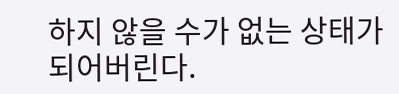하지 않을 수가 없는 상태가 되어버린다.